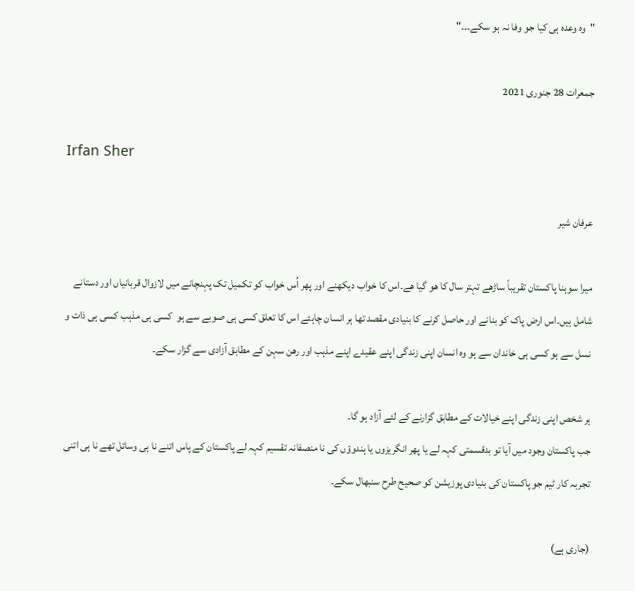"وہ وعدہ ہی کیا جو وفا نہ ہو سکے۔۔۔"

جمعرات 28 جنوری 2021

Irfan Sher

عرفان شیر

میرا سوہنا پاکستان تقریباً ساڑھے تہتر سال کا ھو گیا ھے۔اس کا خواب دیکھنے اور پھر اُس خواب کو تکمیل تک پہنچانے میں لازوال قربانیاں اور دستانے شامل ہیں۔اس ارض پاک کو بنانے اور حاصل کرنے کا بنیادی مقصد تھا ہر انسان چاہئے اس کا تعلق کسی ہی صوبے سے ہو  کسی ہی مذہب کسی ہی ذات و نسل سے ہو کسی ہی خاندان سے ہو وہ انسان اپنی زندگی اپنے عقیدے اپنے مذہب اور رھن سہن کے مطابق آزادی سے گزار سکے۔

ہر شخص اپنی زندگی اپنے خیالات کے مطابق گزارنے کے لئے آزاد ہو گا۔
جب پاکستان وجود میں آیا تو بدقسمتی کہہ لے یا پھر انگریزوں یا ہندوؤں کی نا منصفانہ تقسیم کہہ لے پاکستان کے پاس اتنے نا ہی وسائل تھے نا ہی اتنی تجربہ کار ٹیم جو پاکستان کی بنیادی پوزیشن کو صحیح طرح سنبھال سکے۔

(جاری ہے)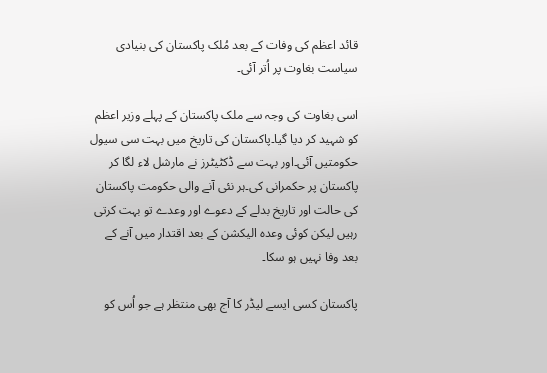قائد اعظم کی وفات کے بعد مُلک پاکستان کی بنیادی سیاست بغاوت پر اُتر آئی۔

اسی بغاوت کی وجہ سے ملک پاکستان کے پہلے وزیر اعظم کو شہید کر دیا گیا۔پاکستان کی تاریخ میں بہت سی سیول حکومتیں آئی۔اور بہت سے ڈکٹیٹرز نے مارشل لاء لگا کر پاکستان پر حکمرانی کی۔ہر نئی آنے والی حکومت پاکستان کی حالت اور تاریخ بدلے کے دعوے اور وعدے تو بہت کرتی رہیں لیکن کوئی وعدہ الیکشن کے بعد اقتدار میں آنے کے بعد وفا نہیں ہو سکا۔

پاکستان کسی ایسے لیڈر کا آج بھی منتظر ہے جو اُس کو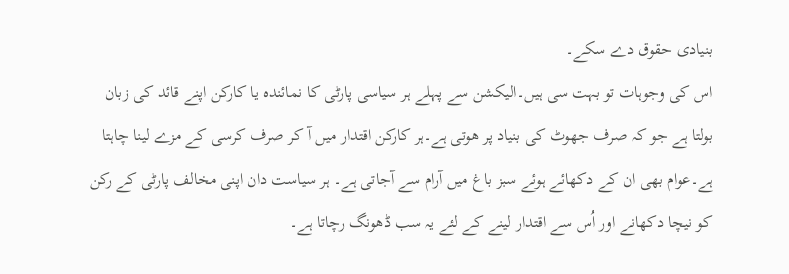بنیادی حقوق دے سکے۔
اس کی وجوہات تو بہت سی ہیں۔الیکشن سے پہلے ہر سیاسی پارٹی کا نمائندہ یا کارکن اپنے قائد کی زبان بولتا ہے جو کہ صرف جھوٹ کی بنیاد پر ھوتی ہے۔ہر کارکن اقتدار میں آ کر صرف کرسی کے مزے لینا چاہتا ہے۔عوام بھی ان کے دکھائے ہوئے سبز باغ میں آرام سے آجاتی ہے۔ ہر سیاست دان اپنی مخالف پارٹی کے رکن کو نیچا دکھانے اور اُس سے اقتدار لینے کے لئے یہ سب ڈھونگ رچاتا ہے۔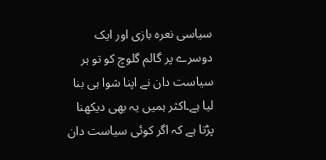سیاسی نعرہ بازی اور ایک دوسرے پر گالم گلوچ کو تو ہر سیاست دان نے اپنا شوا ہی بنا لیا ہے۔اکثر ہمیں یہ بھی دیکھنا پڑتا ہے کہ اگر کوئی سیاست دان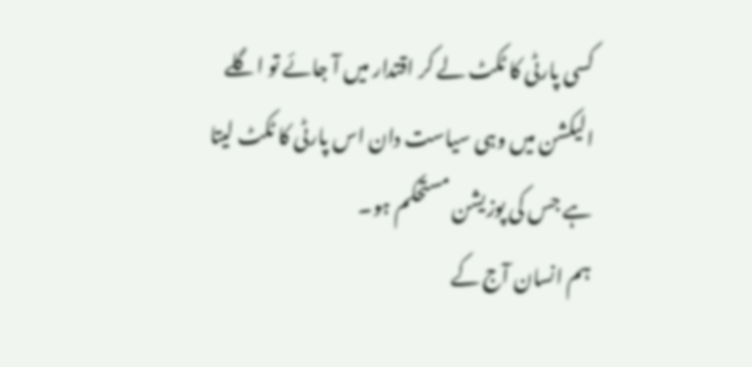کسی پارٹی کا ٹکٹ لے کر اقتدار میں آ جائے تو اگلے الیکشن میں وہی سیاست دان اس پارٹی کا ٹکٹ لیتا ہے جس کی پوزیشن مستحکم ہو۔
ہم انسان آج کے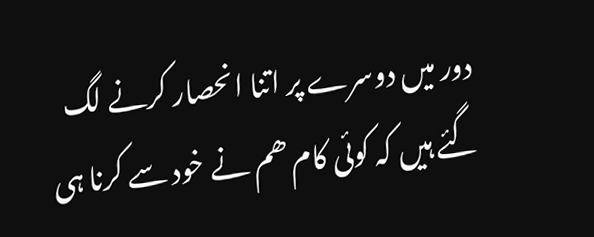دور میں دوسرے پر اتنا انحصار کرنے لگ گئے ہیں کہ کوئی کام ھم نے خود سے کرنا ہی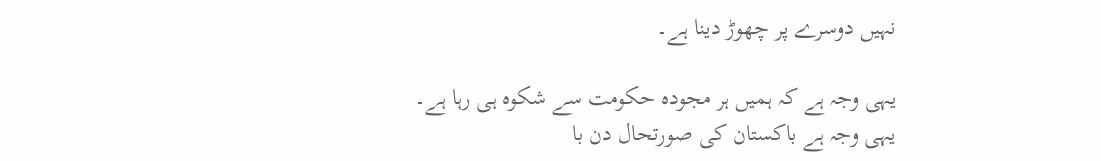نہیں دوسرے پر چھوڑ دینا ہے۔

یہی وجہ ہے کہ ہمیں ہر مجودہ حکومت سے شکوہ ہی رہا ہے۔
یہی وجہ ہے باکستان کی صورتحال دن با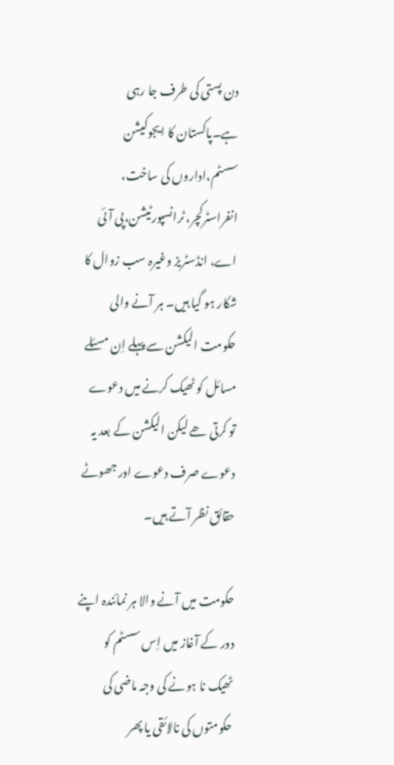دن پستی کی طرف جا رہی ہے۔پاکستان کا ایجوکیشن سسٹم،اداروں کی ساخت، انفراسٹرکچر، ٹرانسپورٹیشن،پی آئی اے، انڈسٹریز وغیرہ سب زوال کا شکار ہو گیا ہیں۔ ہر آنے والی حکومت الیکشن سے پہلے اِن مسئلے مسائل کو ٹھیک کرنے میں دعوے تو کرتی ھے لیکن الیکشن کے بعد یہ دعوے صرف دعوے اور جھوٹے حقائق نظر آتے ہیں۔

حکومت میں آنے والا ہر نمائندہ اپنے دور کے آغاز میں اِس سسٹم کو ٹھیک نا ہونے کی وجہ ماضی کی حکومتوں کی نالائقی یا پھر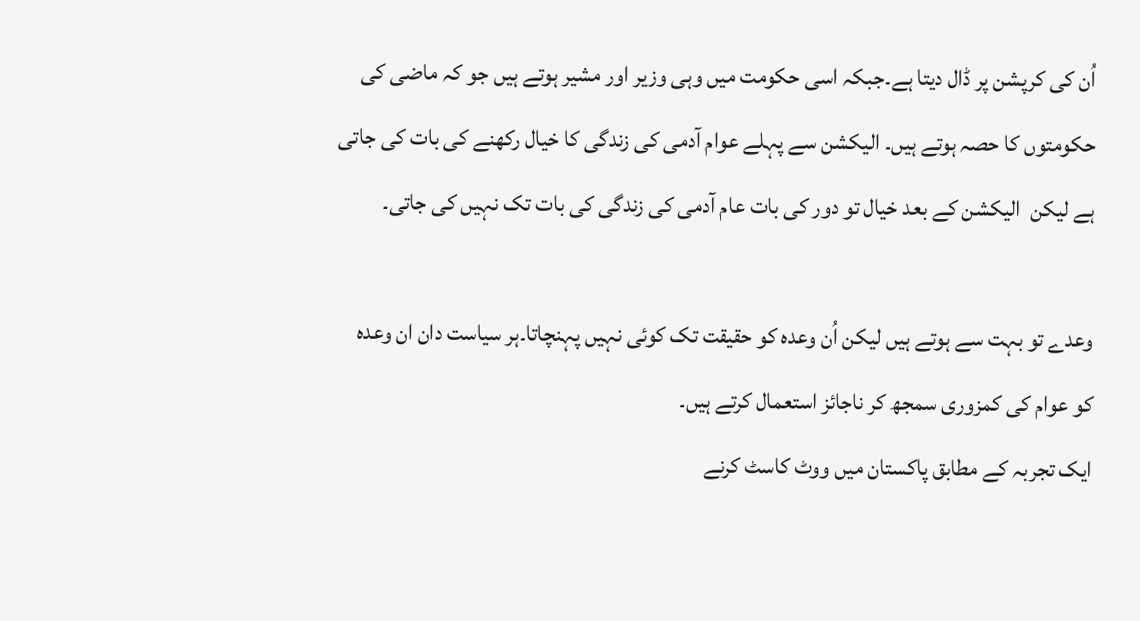اُن کی کرپشن پر ڈال دیتا ہے۔جبکہ اسی حکومت میں وہی وزیر اور مشیر ہوتے ہیں جو کہ ماضی کی حکومتوں کا حصہ ہوتے ہیں۔ الیکشن سے پہلے عوام آدمی کی زندگی کا خیال رکھنے کی بات کی جاتی ہے لیکن  الیکشن کے بعد خیال تو دور کی بات عام آدمی کی زندگی کی بات تک نہیں کی جاتی۔

وعدے تو بہت سے ہوتے ہیں لیکن اُن وعدہ کو حقیقت تک کوئی نہیں پہنچاتا۔ہر سیاست دان ان وعدہ کو عوام کی کمزوری سمجھ کر ناجائز استعمال کرتے ہیں۔
ایک تجربہ کے مطابق پاکستان میں ووٹ کاسٹ کرنے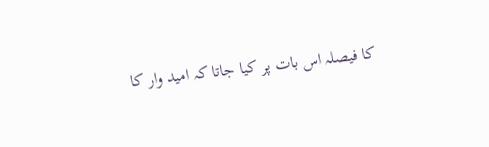کا فیصلہ اس بات پر کیا جاتا کہ امید وار کا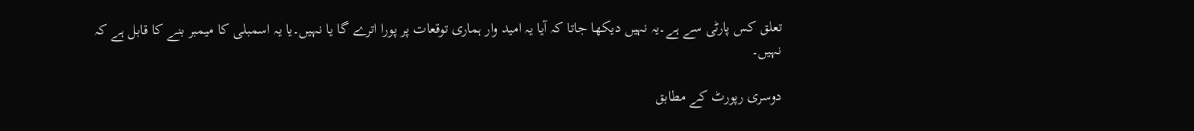تعلق کس پارٹی سے ہے۔یہ نہیں دیکھا جاتا کہ آیا یہ امید وار ہماری توقعات پر پورا اترے گا یا نہیں۔یا یہ اسمبلی کا میمبر بنے کا قابل ہے کہ نہیں۔

دوسری رپورٹ کے مطابق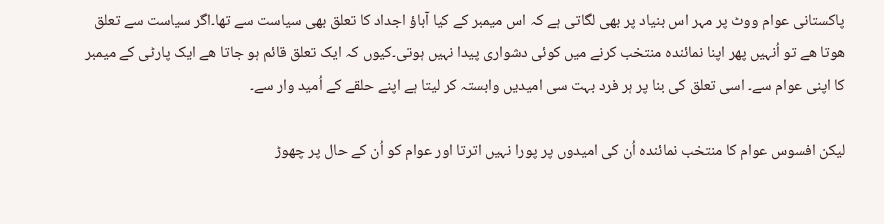پاکستانی عوام ووٹ پر مہر اس بنیاد پر بھی لگاتی ہے کہ اس میمبر کے کیا آباؤ اجداد کا تعلق بھی سیاست سے تھا۔اگر سیاست سے تعلق ھوتا ھے تو اُنہیں پھر اپنا نمائندہ منتخب کرنے میں کوئی دشواری پیدا نہیں ہوتی۔کیوں کہ ایک تعلق قائم ہو جاتا ھے ایک پارٹی کے میمبر کا اپنی عوام سے۔ اسی تعلق کی بنا پر ہر فرد بہت سی امیدیں وابستہ کر لیتا ہے اپنے حلقے کے اُمید وار سے۔

لیکن افسوس عوام کا منتخب نمائندہ اُن کی امیدوں پر پورا نہیں اترتا اور عوام کو اُن کے حال پر چھوڑ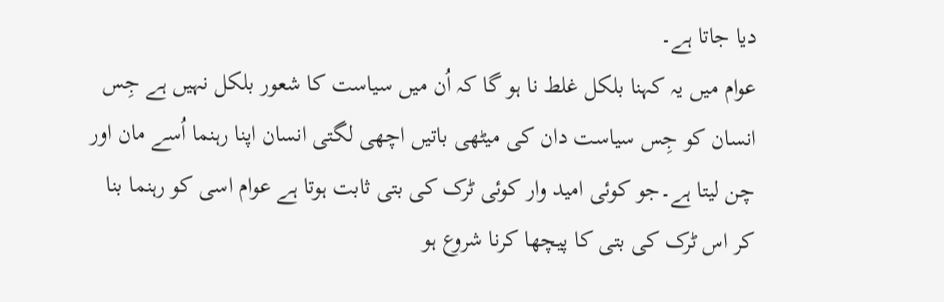دیا جاتا ہے۔
عوام میں یہ کہنا بلکل غلط نا ہو گا کہ اُن میں سیاست کا شعور بلکل نہیں ہے جِس انسان کو جِس سیاست دان کی میٹھی باتیں اچھی لگتی انسان اپنا رہنما اُسے مان اور چن لیتا ہے۔جو کوئی امید وار کوئی ٹرک کی بتی ثابت ہوتا ہے عوام اسی کو رہنما بنا کر اس ٹرک کی بتی کا پیچھا کرنا شروع ہو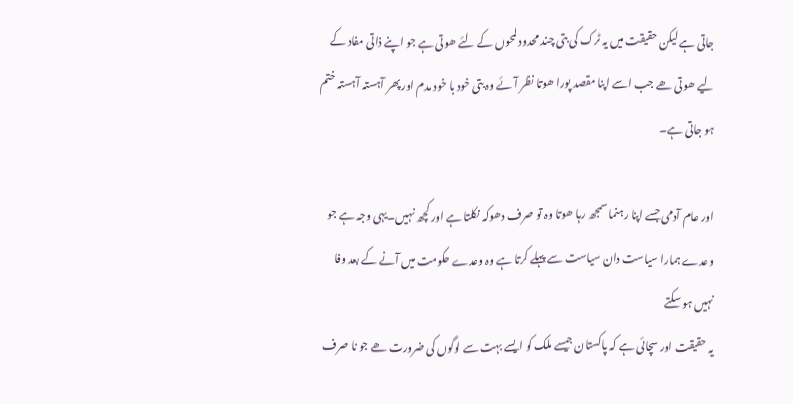جاتی ہے لیکن حقیقت میں یہ ٹرک کی بتی چند محدود لمحوں کے لئے ھوتی ہے جو اپنے ذاتی مفاد کے لیے ھوتی ھے جب اسے اپنا مقصد پورا ھوتا نظر آئے وہ بتی خود با خود مدم اور پھر آہستہ آہستہ ختم ہو جاتی ہے۔

اور عام آدمی جسے اپنا رہنما سمجھ رہا ھوتا وہ تو صرف دھوکہ نکلتا ہے اور کچھ نہیں۔یہی وجہ ہے جو وعدے ہمارا سیاست دان سیاست سے پہلے کرتا ہے وہ وعدے حکومت میں آنے کے بعد وفا نہیں ہو سکتے
یہ حقیقت اور سچائی ہے کہ پاکستان جیسے ملک کو ایسے بہت سے لوگوں کی ضرورت ھے جو نا صرف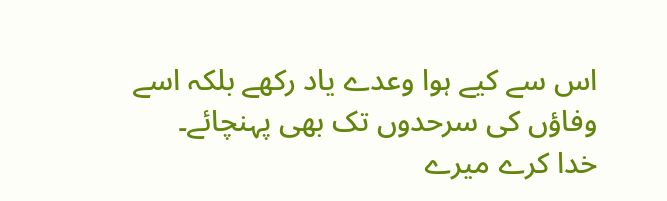اس سے کیے ہوا وعدے یاد رکھے بلکہ اسے وفاؤں کی سرحدوں تک بھی پہنچائے۔
خدا کرے میرے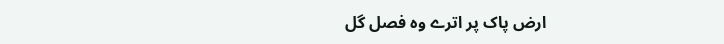ارض پاک پر اترے وہ فصل گل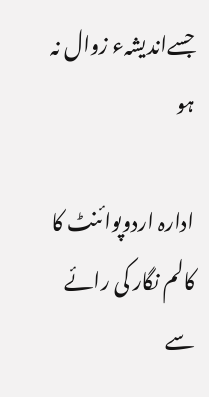جسےاندیشہء زوال نہ ہو

ادارہ اردوپوائنٹ کا کالم نگار کی رائے سے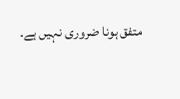متفق ہونا ضروری نہیں ہے۔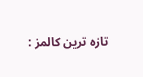تازہ ترین کالمز :